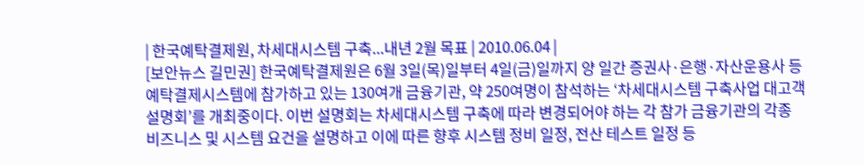| 한국예탁결제원, 차세대시스템 구축...내년 2월 목표 | 2010.06.04 |
[보안뉴스 길민권] 한국예탁결제원은 6월 3일(목)일부터 4일(금)일까지 양 일간 증권사·은행·자산운용사 등 예탁결제시스템에 참가하고 있는 130여개 금융기관, 약 250여명이 참석하는 ‘차세대시스템 구축사업 대고객 설명회’를 개최중이다. 이번 설명회는 차세대시스템 구축에 따라 변경되어야 하는 각 참가 금융기관의 각종 비즈니스 및 시스템 요건을 설명하고 이에 따른 향후 시스템 정비 일정, 전산 테스트 일정 등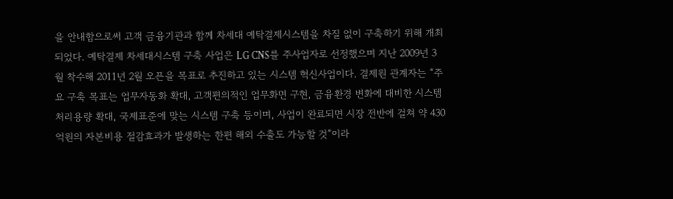을 안내함으로써 고객 금융기관과 함께 차세대 예탁결제시스템을 차질 없이 구축하기 위해 개최되었다. 예탁결제 차세대시스템 구축 사업은 LG CNS를 주사업자로 선정했으며 지난 2009년 3월 착수해 2011년 2월 오픈을 목표로 추진하고 있는 시스템 혁신사업이다. 결제원 관계자는 “주요 구축 목표는 업무자동화 확대, 고객편의적인 업무화면 구현, 금융환경 변화에 대비한 시스템 처리용량 확대, 국제표준에 맞는 시스템 구축 등이며, 사업이 완료되면 시장 전반에 걸쳐 약 430억원의 자본비용 절감효과가 발생하는 한편 해외 수출도 가능할 것”이라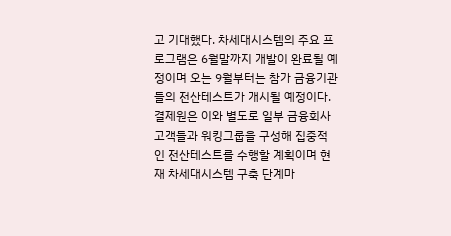고 기대했다. 차세대시스템의 주요 프로그램은 6월말까지 개발이 완료될 예정이며 오는 9월부터는 참가 금융기관들의 전산테스트가 개시될 예정이다. 결제원은 이와 별도로 일부 금융회사 고객들과 워킹그룹을 구성해 집중적인 전산테스트를 수행할 계획이며 현재 차세대시스템 구축 단계마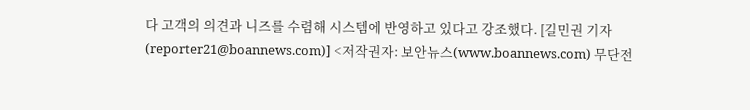다 고객의 의견과 니즈를 수렴해 시스템에 반영하고 있다고 강조했다. [길민권 기자(reporter21@boannews.com)] <저작권자: 보안뉴스(www.boannews.com) 무단전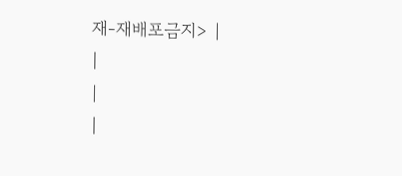재-재배포금지> |
|
|
|